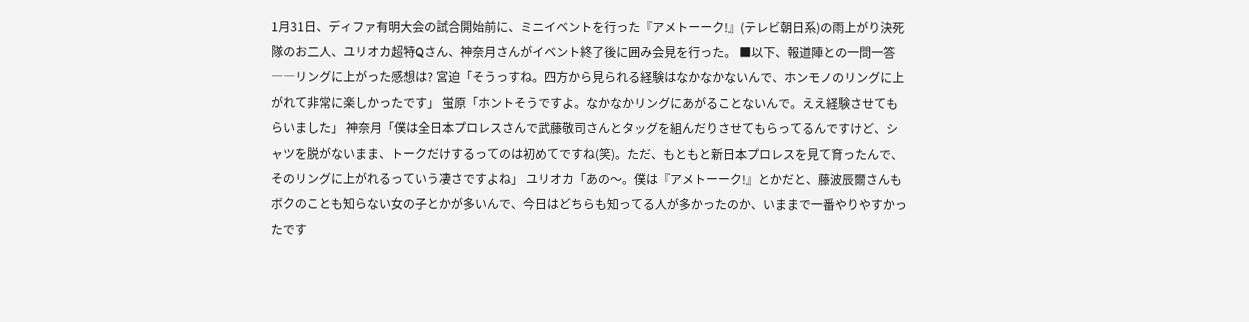1月31日、ディファ有明大会の試合開始前に、ミニイベントを行った『アメトーーク!』(テレビ朝日系)の雨上がり決死隊のお二人、ユリオカ超特Qさん、神奈月さんがイベント終了後に囲み会見を行った。 ■以下、報道陣との一問一答 ――リングに上がった感想は? 宮迫「そうっすね。四方から見られる経験はなかなかないんで、ホンモノのリングに上がれて非常に楽しかったです」 蛍原「ホントそうですよ。なかなかリングにあがることないんで。ええ経験させてもらいました」 神奈月「僕は全日本プロレスさんで武藤敬司さんとタッグを組んだりさせてもらってるんですけど、シャツを脱がないまま、トークだけするってのは初めてですね(笑)。ただ、もともと新日本プロレスを見て育ったんで、そのリングに上がれるっていう凄さですよね」 ユリオカ「あの〜。僕は『アメトーーク!』とかだと、藤波辰爾さんもボクのことも知らない女の子とかが多いんで、今日はどちらも知ってる人が多かったのか、いままで一番やりやすかったです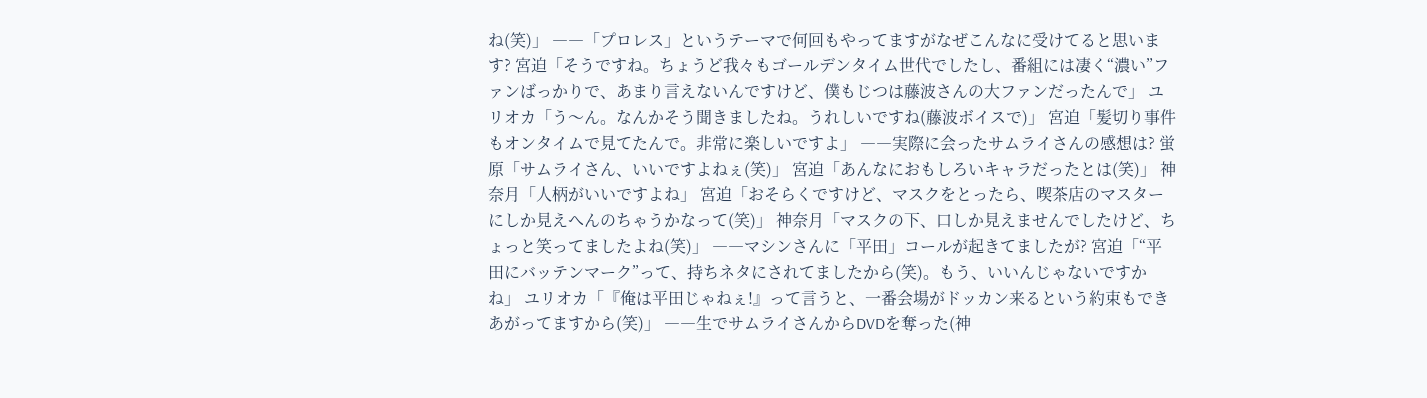ね(笑)」 ――「プロレス」というテーマで何回もやってますがなぜこんなに受けてると思います? 宮迫「そうですね。ちょうど我々もゴールデンタイム世代でしたし、番組には凄く“濃い”ファンばっかりで、あまり言えないんですけど、僕もじつは藤波さんの大ファンだったんで」 ユリオカ「う〜ん。なんかそう聞きましたね。うれしいですね(藤波ボイスで)」 宮迫「髪切り事件もオンタイムで見てたんで。非常に楽しいですよ」 ――実際に会ったサムライさんの感想は? 蛍原「サムライさん、いいですよねぇ(笑)」 宮迫「あんなにおもしろいキャラだったとは(笑)」 神奈月「人柄がいいですよね」 宮迫「おそらくですけど、マスクをとったら、喫茶店のマスターにしか見えへんのちゃうかなって(笑)」 神奈月「マスクの下、口しか見えませんでしたけど、ちょっと笑ってましたよね(笑)」 ――マシンさんに「平田」コールが起きてましたが? 宮迫「“平田にバッテンマーク”って、持ちネタにされてましたから(笑)。もう、いいんじゃないですかね」 ユリオカ「『俺は平田じゃねぇ!』って言うと、一番会場がドッカン来るという約束もできあがってますから(笑)」 ――生でサムライさんからDVDを奪った(神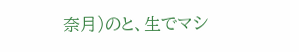奈月)のと、生でマシ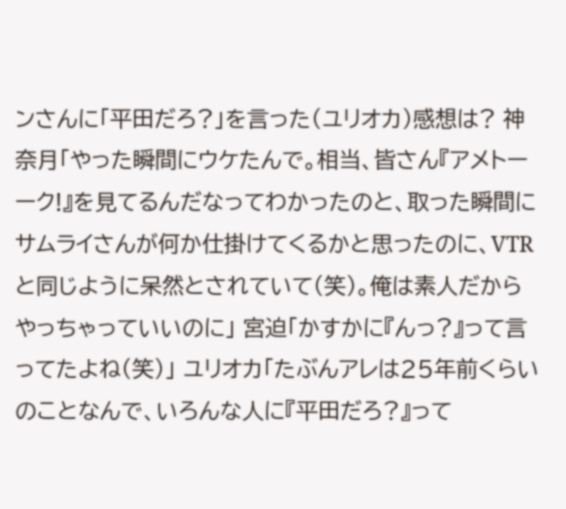ンさんに「平田だろ?」を言った(ユリオカ)感想は? 神奈月「やった瞬間にウケたんで。相当、皆さん『アメトーーク!』を見てるんだなってわかったのと、取った瞬間にサムライさんが何か仕掛けてくるかと思ったのに、VTRと同じように呆然とされていて(笑)。俺は素人だからやっちゃっていいのに」 宮迫「かすかに『んっ?』って言ってたよね(笑)」 ユリオカ「たぶんアレは25年前くらいのことなんで、いろんな人に『平田だろ?』って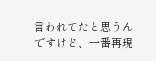言われてたと思うんですけど、一番再現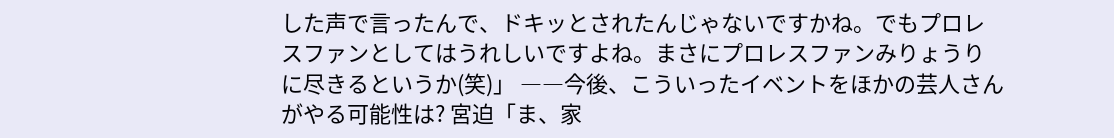した声で言ったんで、ドキッとされたんじゃないですかね。でもプロレスファンとしてはうれしいですよね。まさにプロレスファンみりょうりに尽きるというか(笑)」 ――今後、こういったイベントをほかの芸人さんがやる可能性は? 宮迫「ま、家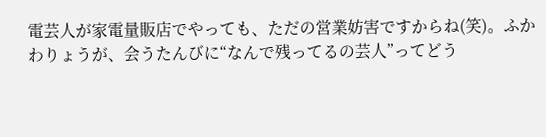電芸人が家電量販店でやっても、ただの営業妨害ですからね(笑)。ふかわりょうが、会うたんびに“なんで残ってるの芸人”ってどう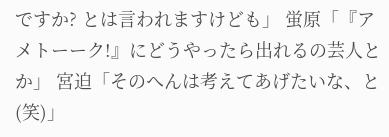ですか? とは言われますけども」 蛍原「『アメトーーク!』にどうやったら出れるの芸人とか」 宮迫「そのへんは考えてあげたいな、と(笑)」